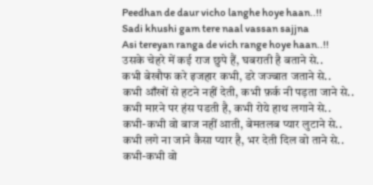Peedhan de daur vicho langhe hoye haan..!!
Sadi khushi gam tere naal vassan sajjna
Asi tereyan ranga de vich range hoye haan..!!
उसके चेहरे में कई राज छुपे हैं, घबराती है बताने से..
कभी बेखौफ करे इजहार कभी, डरे जज्बात जताने से..
कभी आँखों से हटने नहीं देती, कभी फ़र्क नी पड़ता जाने से..
कभी मारने पर हंस पडती है, कभी रोये हाथ लगाने से..
कभी-कभी वो बाज नहीं आती, बेमतलब प्यार लुटाने से..
कभी लगे ना जाने कैसा प्यार है, भर देती दिल वो ताने से..
कभी-कभी वो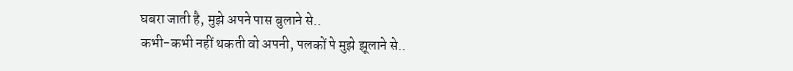घबरा जाती है, मुझे अपने पास बुलाने से..
कभी-कभी नहीं थकती वो अपनी, पलकों पे मुझे झूलाने से..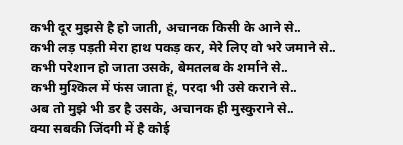कभी दूर मुझसे है हो जाती, अचानक किसी के आने से..
कभी लड़ पड़ती मेरा हाथ पकड़ कर, मेरे लिए वो भरे जमाने से..
कभी परेशान हो जाता उसके, बेमतलब के शर्माने से..
कभी मुश्किल में फंस जाता हूं, परदा भी उसे कराने से..
अब तो मुझे भी डर है उसके, अचानक ही मुस्कुराने से..
क्या सबकी जिंदगी में है कोई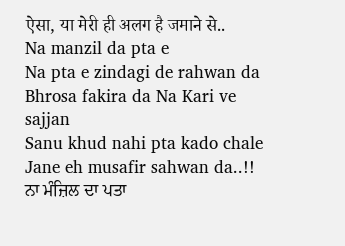ऐसा, या मेरी ही अलग है जमाने से..
Na manzil da pta e
Na pta e zindagi de rahwan da
Bhrosa fakira da Na Kari ve sajjan
Sanu khud nahi pta kado chale Jane eh musafir sahwan da..!!
ਨਾ ਮੰਜ਼ਿਲ ਦਾ ਪਤਾ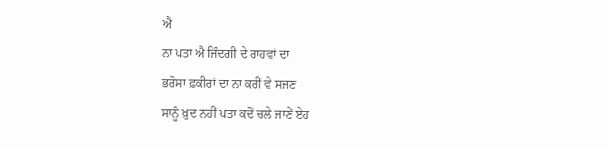ਐ
ਨਾ ਪਤਾ ਐ ਜਿੰਦਗੀ ਦੇ ਰਾਹਵਾਂ ਦਾ
ਭਰੋਸਾ ਫ਼ਕੀਰਾਂ ਦਾ ਨਾ ਕਰੀਂ ਵੇ ਸਜਣ
ਸਾਨੂੰ ਖ਼ੁਦ ਨਹੀਂ ਪਤਾ ਕਦੋਂ ਚਲੇ ਜਾਣੇਂ ਏਹ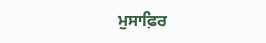ਮੁਸਾਫ਼ਿਰ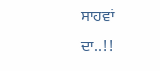ਸਾਹਵਾਂ ਦਾ..!!